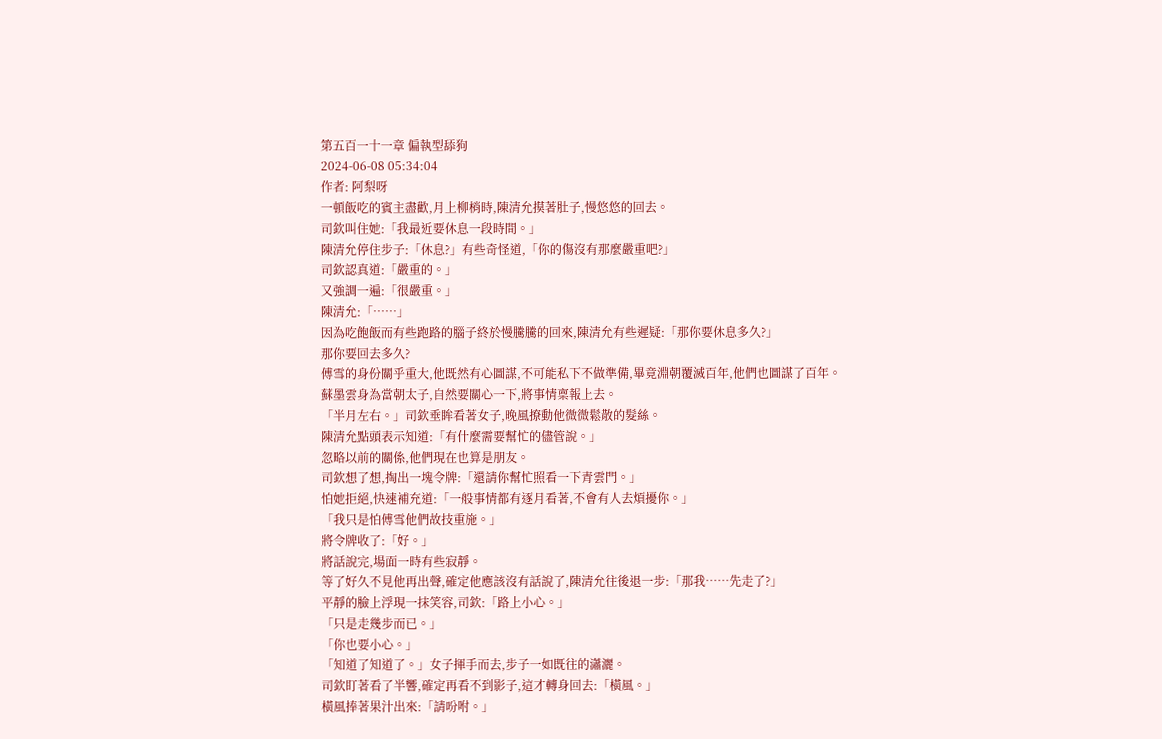第五百一十一章 偏執型舔狗
2024-06-08 05:34:04
作者: 阿梨呀
一頓飯吃的賓主盡歡,月上柳梢時,陳清允摸著肚子,慢悠悠的回去。
司欽叫住她:「我最近要休息一段時間。」
陳清允停住步子:「休息?」有些奇怪道,「你的傷沒有那麼嚴重吧?」
司欽認真道:「嚴重的。」
又強調一遍:「很嚴重。」
陳清允:「……」
因為吃飽飯而有些跑路的腦子終於慢騰騰的回來,陳清允有些遲疑:「那你要休息多久?」
那你要回去多久?
傅雪的身份關乎重大,他既然有心圖謀,不可能私下不做準備,畢竟淵朝覆滅百年,他們也圖謀了百年。
蘇墨雲身為當朝太子,自然要關心一下,將事情稟報上去。
「半月左右。」司欽垂眸看著女子,晚風撩動他微微鬆散的髮絲。
陳清允點頭表示知道:「有什麼需要幫忙的儘管說。」
忽略以前的關係,他們現在也算是朋友。
司欽想了想,掏出一塊令牌:「還請你幫忙照看一下青雲門。」
怕她拒絕,快速補充道:「一般事情都有逐月看著,不會有人去煩擾你。」
「我只是怕傅雪他們故技重施。」
將令牌收了:「好。」
將話說完,場面一時有些寂靜。
等了好久不見他再出聲,確定他應該沒有話說了,陳清允往後退一步:「那我……先走了?」
平靜的臉上浮現一抹笑容,司欽:「路上小心。」
「只是走幾步而已。」
「你也要小心。」
「知道了知道了。」女子揮手而去,步子一如既往的瀟灑。
司欽盯著看了半響,確定再看不到影子,這才轉身回去:「橫風。」
橫風捧著果汁出來:「請吩咐。」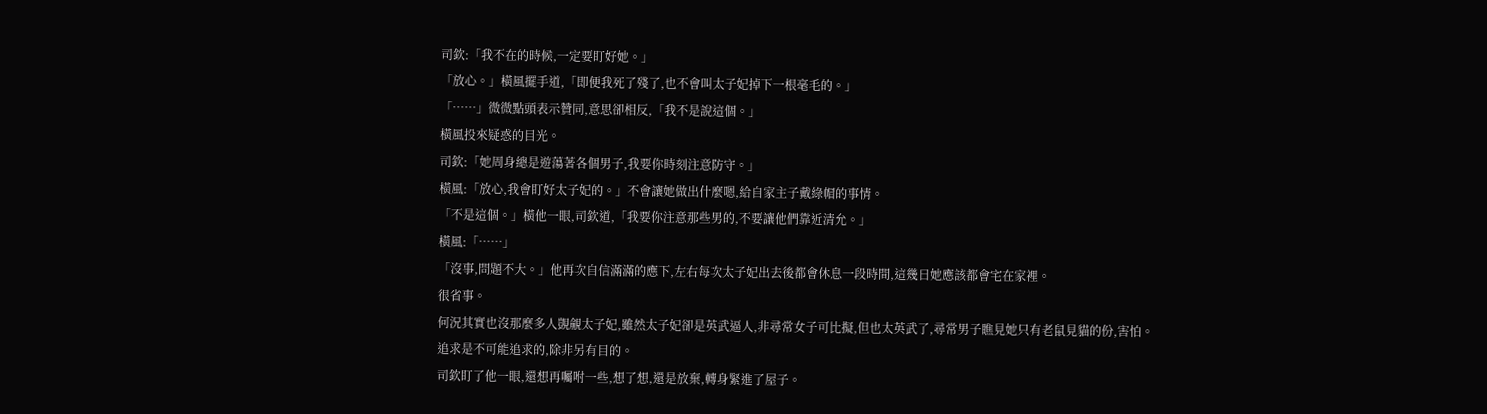司欽:「我不在的時候,一定要盯好她。」
「放心。」橫風擺手道,「即便我死了殘了,也不會叫太子妃掉下一根毫毛的。」
「……」微微點頭表示贊同,意思卻相反,「我不是說這個。」
橫風投來疑惑的目光。
司欽:「她周身總是遊蕩著各個男子,我要你時刻注意防守。」
橫風:「放心,我會盯好太子妃的。」不會讓她做出什麼嗯,給自家主子戴綠帽的事情。
「不是這個。」橫他一眼,司欽道,「我要你注意那些男的,不要讓他們靠近清允。」
橫風:「……」
「沒事,問題不大。」他再次自信滿滿的應下,左右每次太子妃出去後都會休息一段時間,這幾日她應該都會宅在家裡。
很省事。
何況其實也沒那麼多人覬覦太子妃,雖然太子妃卻是英武逼人,非尋常女子可比擬,但也太英武了,尋常男子瞧見她只有老鼠見貓的份,害怕。
追求是不可能追求的,除非另有目的。
司欽盯了他一眼,還想再囑咐一些,想了想,還是放棄,轉身緊進了屋子。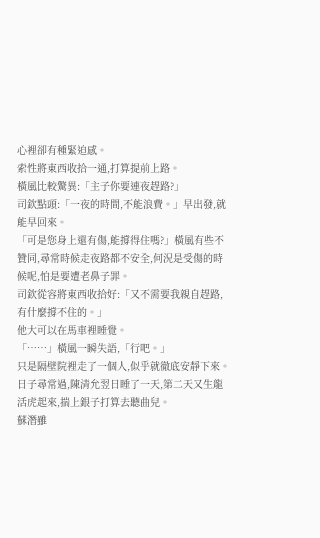心裡卻有種緊迫感。
索性將東西收拾一通,打算提前上路。
橫風比較驚異:「主子你要連夜趕路?」
司欽點頭:「一夜的時間,不能浪費。」早出發,就能早回來。
「可是您身上還有傷,能撐得住嗎?」橫風有些不贊同,尋常時候走夜路都不安全,何況是受傷的時候呢,怕是要遭老鼻子罪。
司欽從容將東西收拾好:「又不需要我親自趕路,有什麼撐不住的。」
他大可以在馬車裡睡覺。
「……」橫風一瞬失語,「行吧。」
只是隔壁院裡走了一個人,似乎就徹底安靜下來。
日子尋常過,陳清允翌日睡了一天,第二天又生龍活虎起來,揣上銀子打算去聽曲兒。
蘇潛雖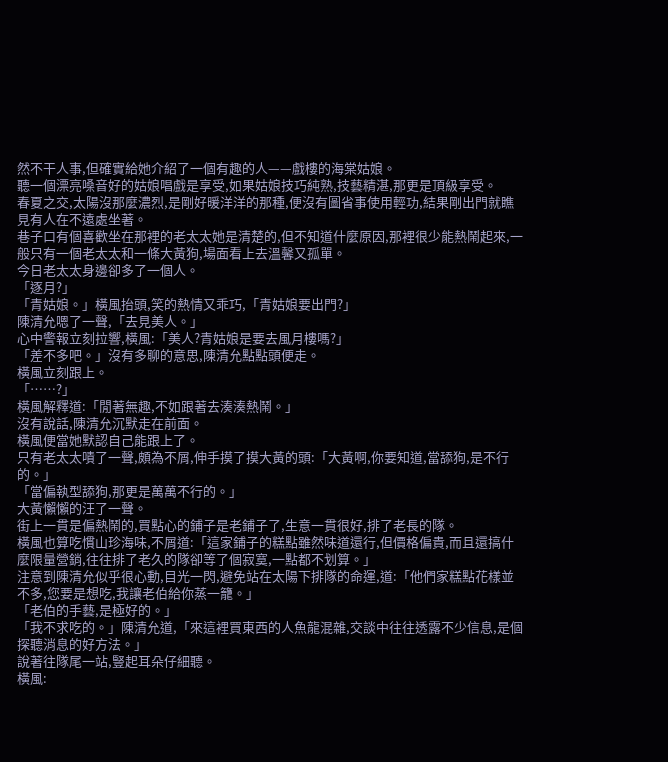然不干人事,但確實給她介紹了一個有趣的人——戲樓的海棠姑娘。
聽一個漂亮嗓音好的姑娘唱戲是享受,如果姑娘技巧純熟,技藝精湛,那更是頂級享受。
春夏之交,太陽沒那麼濃烈,是剛好暖洋洋的那種,便沒有圖省事使用輕功,結果剛出門就瞧見有人在不遠處坐著。
巷子口有個喜歡坐在那裡的老太太她是清楚的,但不知道什麼原因,那裡很少能熱鬧起來,一般只有一個老太太和一條大黃狗,場面看上去溫馨又孤單。
今日老太太身邊卻多了一個人。
「逐月?」
「青姑娘。」橫風抬頭,笑的熱情又乖巧,「青姑娘要出門?」
陳清允嗯了一聲,「去見美人。」
心中警報立刻拉響,橫風:「美人?青姑娘是要去風月樓嗎?」
「差不多吧。」沒有多聊的意思,陳清允點點頭便走。
橫風立刻跟上。
「……?」
橫風解釋道:「閒著無趣,不如跟著去湊湊熱鬧。」
沒有說話,陳清允沉默走在前面。
橫風便當她默認自己能跟上了。
只有老太太嘖了一聲,頗為不屑,伸手摸了摸大黃的頭:「大黃啊,你要知道,當舔狗,是不行的。」
「當偏執型舔狗,那更是萬萬不行的。」
大黃懶懶的汪了一聲。
街上一貫是偏熱鬧的,買點心的鋪子是老鋪子了,生意一貫很好,排了老長的隊。
橫風也算吃慣山珍海味,不屑道:「這家鋪子的糕點雖然味道還行,但價格偏貴,而且還搞什麼限量營銷,往往排了老久的隊卻等了個寂寞,一點都不划算。」
注意到陳清允似乎很心動,目光一閃,避免站在太陽下排隊的命運,道:「他們家糕點花樣並不多,您要是想吃,我讓老伯給你蒸一籠。」
「老伯的手藝,是極好的。」
「我不求吃的。」陳清允道,「來這裡買東西的人魚龍混雜,交談中往往透露不少信息,是個探聽消息的好方法。」
說著往隊尾一站,豎起耳朵仔細聽。
橫風: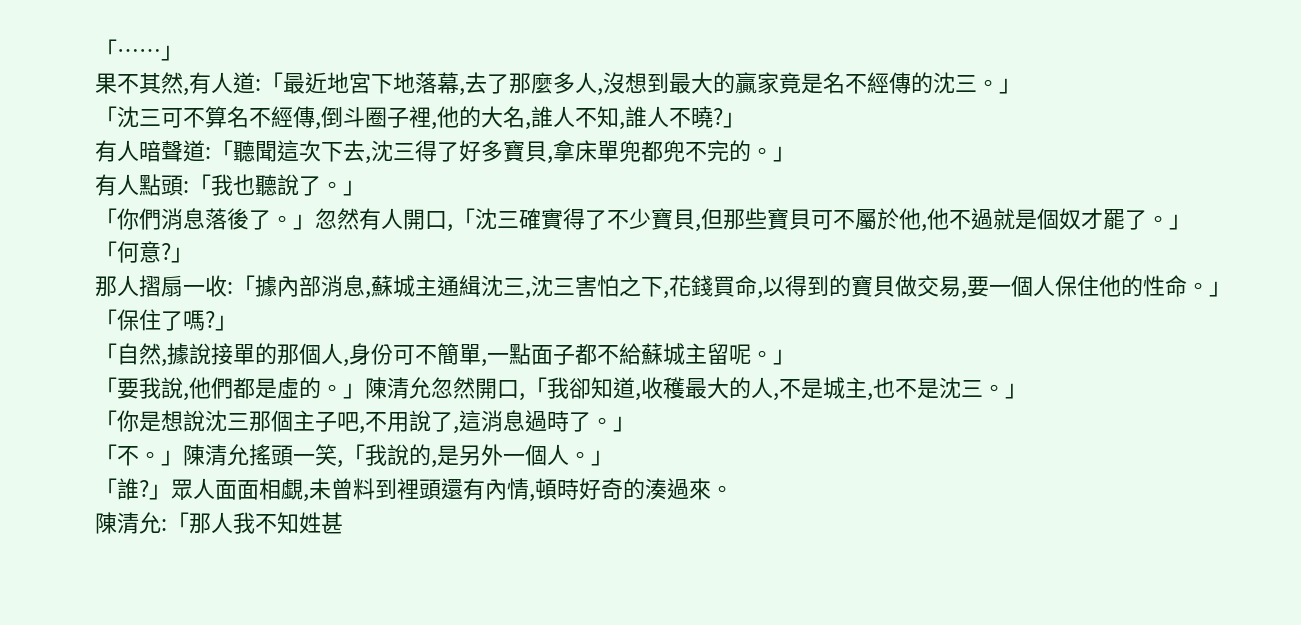「……」
果不其然,有人道:「最近地宮下地落幕,去了那麼多人,沒想到最大的贏家竟是名不經傳的沈三。」
「沈三可不算名不經傳,倒斗圈子裡,他的大名,誰人不知,誰人不曉?」
有人暗聲道:「聽聞這次下去,沈三得了好多寶貝,拿床單兜都兜不完的。」
有人點頭:「我也聽說了。」
「你們消息落後了。」忽然有人開口,「沈三確實得了不少寶貝,但那些寶貝可不屬於他,他不過就是個奴才罷了。」
「何意?」
那人摺扇一收:「據內部消息,蘇城主通緝沈三,沈三害怕之下,花錢買命,以得到的寶貝做交易,要一個人保住他的性命。」
「保住了嗎?」
「自然,據說接單的那個人,身份可不簡單,一點面子都不給蘇城主留呢。」
「要我說,他們都是虛的。」陳清允忽然開口,「我卻知道,收穫最大的人,不是城主,也不是沈三。」
「你是想說沈三那個主子吧,不用說了,這消息過時了。」
「不。」陳清允搖頭一笑,「我說的,是另外一個人。」
「誰?」眾人面面相覷,未曾料到裡頭還有內情,頓時好奇的湊過來。
陳清允:「那人我不知姓甚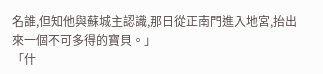名誰,但知他與蘇城主認識,那日從正南門進入地宮,抬出來一個不可多得的寶貝。」
「什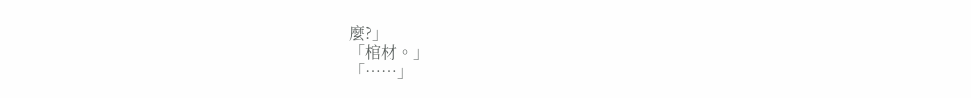麼?」
「棺材。」
「……」